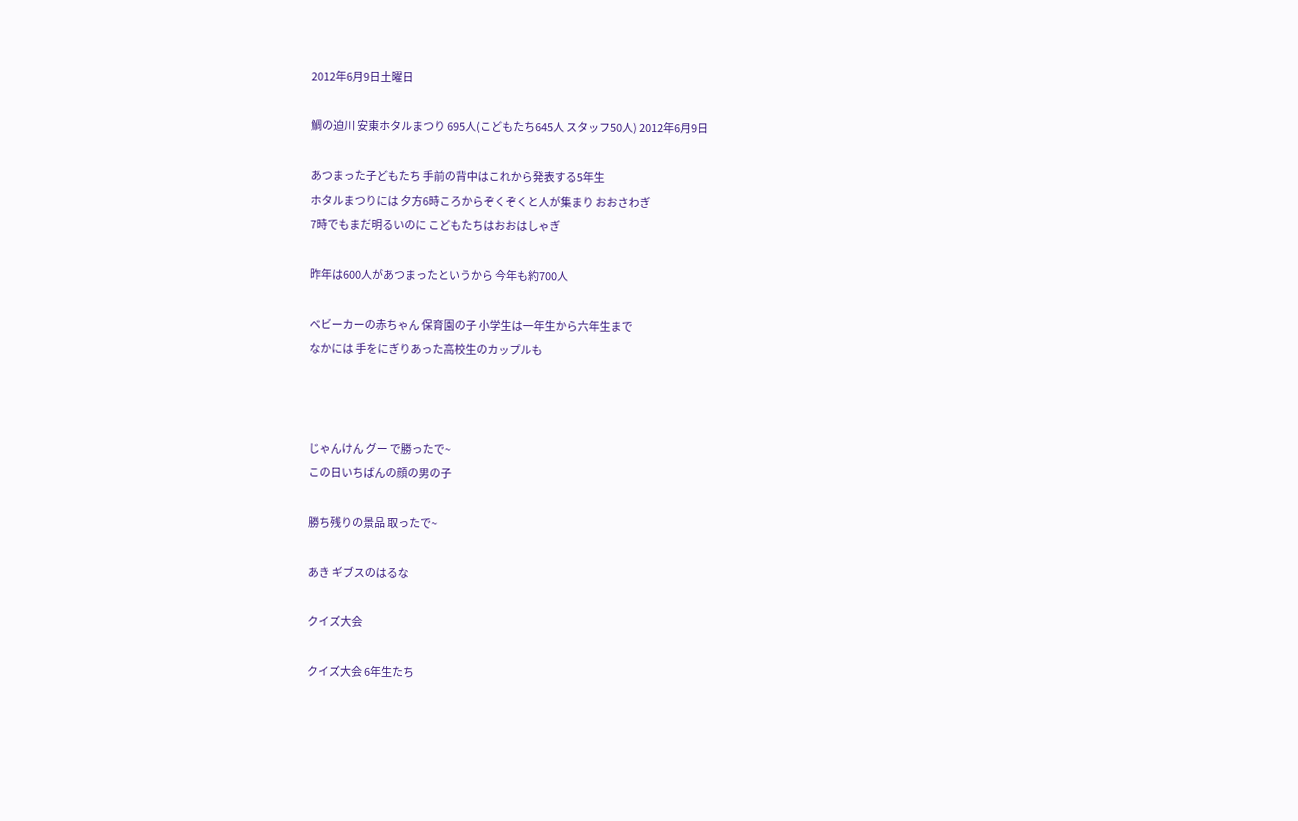2012年6月9日土曜日

鯛の迫川 安東ホタルまつり 695人(こどもたち645人 スタッフ50人) 2012年6月9日

あつまった子どもたち 手前の背中はこれから発表する5年生
ホタルまつりには 夕方6時ころからぞくぞくと人が集まり おおさわぎ
7時でもまだ明るいのに こどもたちはおおはしゃぎ

昨年は600人があつまったというから 今年も約700人

ベビーカーの赤ちゃん 保育園の子 小学生は一年生から六年生まで
なかには 手をにぎりあった高校生のカップルも



じゃんけん グー で勝ったで~
この日いちばんの顔の男の子

勝ち残りの景品 取ったで~

あき ギブスのはるな

クイズ大会

クイズ大会 6年生たち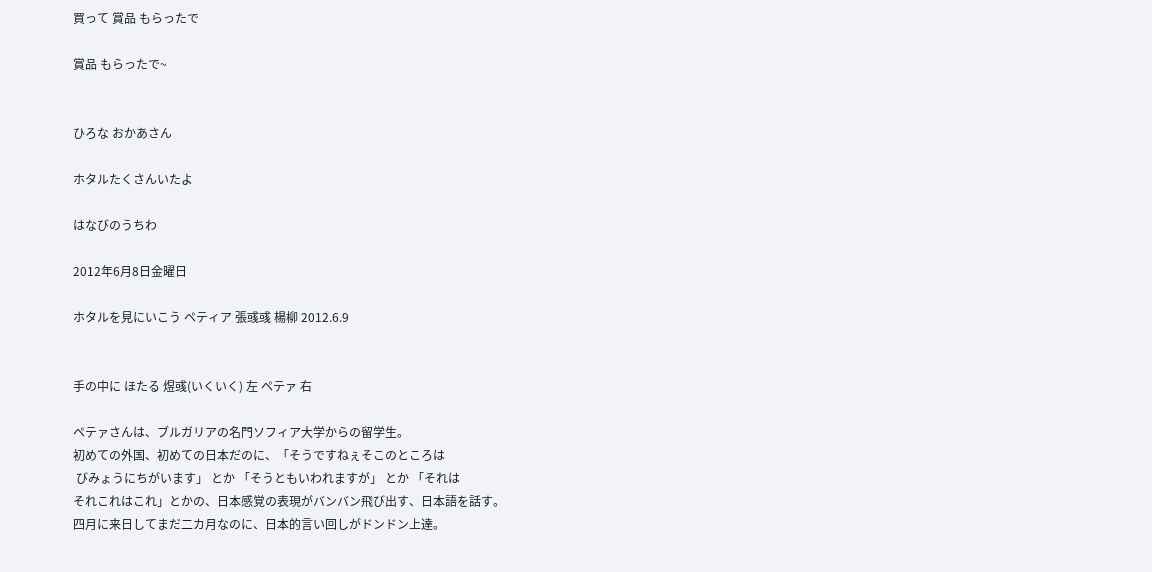買って 賞品 もらったで

賞品 もらったで~


ひろな おかあさん

ホタルたくさんいたよ

はなびのうちわ

2012年6月8日金曜日

ホタルを見にいこう ペティア 張彧彧 楊柳 2012.6.9


手の中に ほたる 煜彧(いくいく) 左 ペテァ 右

ペテァさんは、ブルガリアの名門ソフィア大学からの留学生。
初めての外国、初めての日本だのに、「そうですねぇそこのところは
 びみょうにちがいます」 とか 「そうともいわれますが」 とか 「それは
それこれはこれ」とかの、日本感覚の表現がバンバン飛び出す、日本語を話す。
四月に来日してまだ二カ月なのに、日本的言い回しがドンドン上達。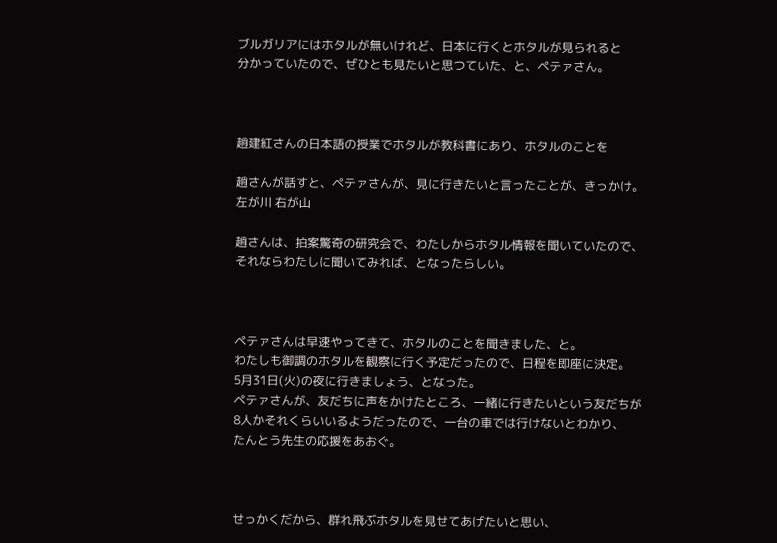ブルガリアにはホタルが無いけれど、日本に行くとホタルが見られると
分かっていたので、ぜひとも見たいと思つていた、と、ペテァさん。



趙建紅さんの日本語の授業でホタルが教科書にあり、ホタルのことを

趙さんが話すと、ペテァさんが、見に行きたいと言ったことが、きっかけ。
左が川 右が山

趙さんは、拍案驚奇の研究会で、わたしからホタル情報を聞いていたので、
それならわたしに聞いてみれば、となったらしい。



ペテァさんは早速やってきて、ホタルのことを聞きました、と。
わたしも御調のホタルを観察に行く予定だったので、日程を即座に決定。
5月31日(火)の夜に行きましょう、となった。
ペテァさんが、友だちに声をかけたところ、一緒に行きたいという友だちが
8人かそれくらいいるようだったので、一台の車では行けないとわかり、
たんとう先生の応援をあおぐ。



せっかくだから、群れ飛ぶホタルを見せてあげたいと思い、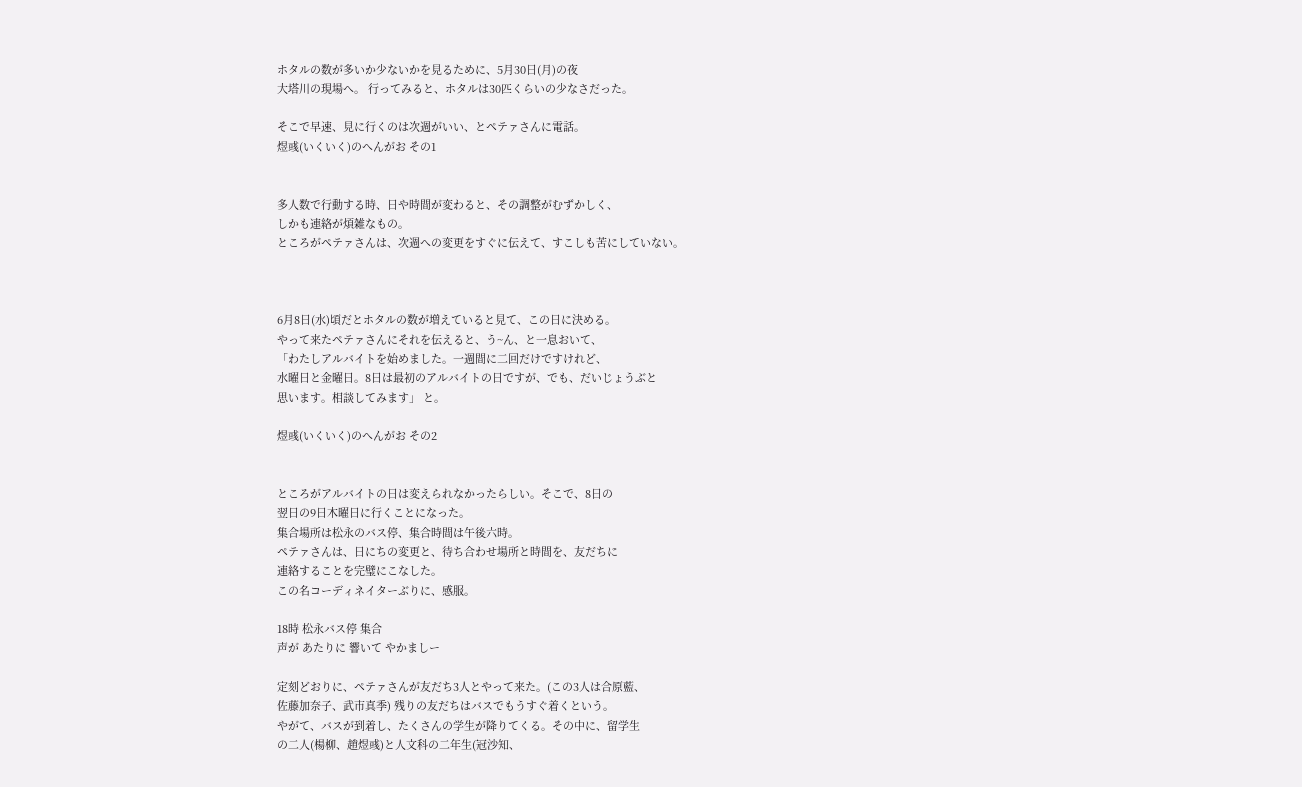ホタルの数が多いか少ないかを見るために、5月30日(月)の夜
大塔川の現場へ。 行ってみると、ホタルは30匹くらいの少なさだった。

そこで早速、見に行くのは次週がいい、とペテァさんに電話。
煜彧(いくいく)のへんがお その1


多人数で行動する時、日や時間が変わると、その調整がむずかしく、
しかも連絡が煩雑なもの。
ところがペテァさんは、次週への変更をすぐに伝えて、すこしも苦にしていない。



6月8日(水)頃だとホタルの数が増えていると見て、この日に決める。
やって来たペテァさんにそれを伝えると、う~ん、と一息おいて、
「わたしアルバイトを始めました。一週間に二回だけですけれど、
水曜日と金曜日。8日は最初のアルバイトの日ですが、でも、だいじょうぶと
思います。相談してみます」 と。

煜彧(いくいく)のへんがお その2


ところがアルバイトの日は変えられなかったらしい。そこで、8日の
翌日の9日木曜日に行くことになった。
集合場所は松永のバス停、集合時間は午後六時。
ペテァさんは、日にちの変更と、待ち合わせ場所と時間を、友だちに
連絡することを完璧にこなした。
この名コーディネイターぶりに、感服。

18時 松永バス停 集合
声が あたりに 響いて やかましー

定刻どおりに、ペテァさんが友だち3人とやって来た。(この3人は合原藍、
佐藤加奈子、武市真季) 残りの友だちはバスでもうすぐ着くという。
やがて、バスが到着し、たくさんの学生が降りてくる。その中に、留学生
の二人(楊柳、趙煜彧)と人文科の二年生(冠沙知、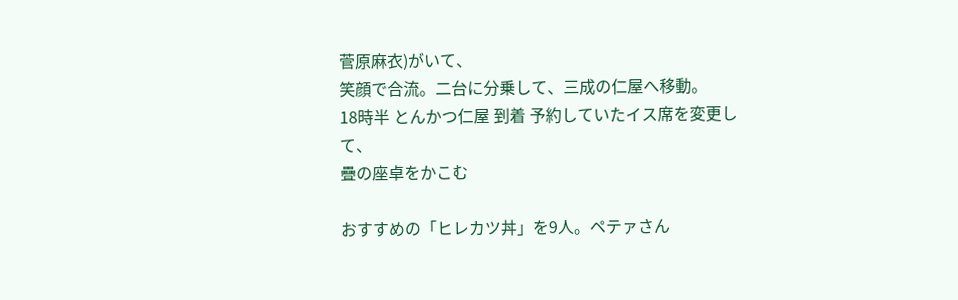菅原麻衣)がいて、
笑顔で合流。二台に分乗して、三成の仁屋へ移動。
18時半 とんかつ仁屋 到着 予約していたイス席を変更して、
疊の座卓をかこむ

おすすめの「ヒレカツ丼」を9人。ペテァさん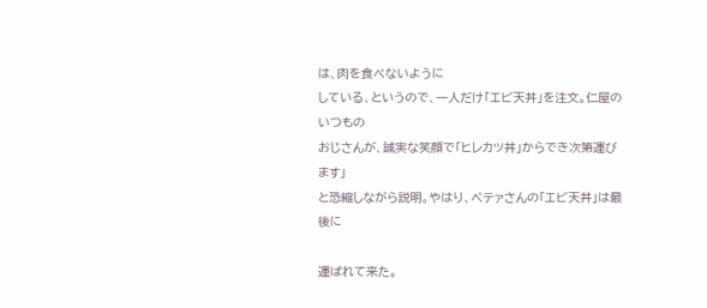は、肉を食べないように
している、というので、一人だけ「エビ天丼」を注文。仁屋のいつもの
おじさんが、誠実な笑顔で「ヒレカツ丼」からでき次第運びます」
と恐縮しながら説明。やはり、ペテァさんの「エビ天丼」は最後に

運ばれて来た。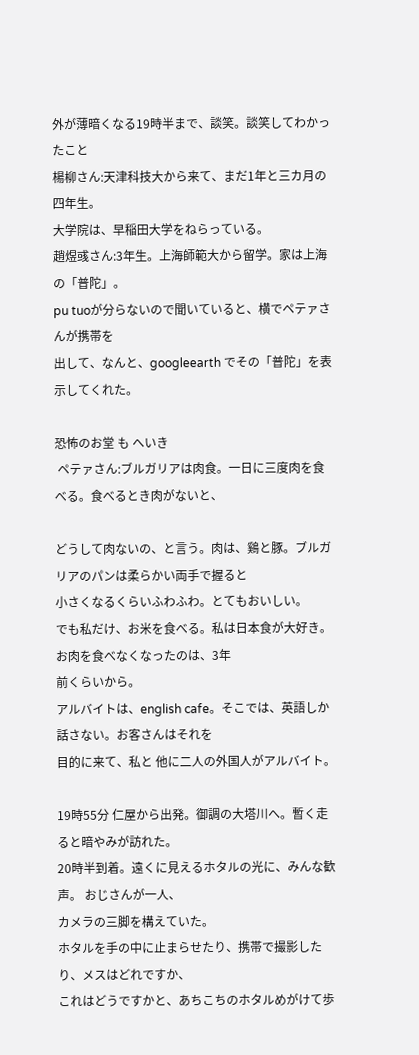外が薄暗くなる19時半まで、談笑。談笑してわかったこと
楊柳さん:天津科技大から来て、まだ1年と三カ月の四年生。
大学院は、早稲田大学をねらっている。
趙煜彧さん:3年生。上海師範大から留学。家は上海の「普陀」。
pu tuoが分らないので聞いていると、横でペテァさんが携帯を
出して、なんと、googleearth でその「普陀」を表示してくれた。

恐怖のお堂 も へいき
 ペテァさん:ブルガリアは肉食。一日に三度肉を食べる。食べるとき肉がないと、

どうして肉ないの、と言う。肉は、鷄と豚。ブルガリアのパンは柔らかい両手で握ると
小さくなるくらいふわふわ。とてもおいしい。
でも私だけ、お米を食べる。私は日本食が大好き。お肉を食べなくなったのは、3年
前くらいから。
アルバイトは、english cafe。そこでは、英語しか話さない。お客さんはそれを
目的に来て、私と 他に二人の外国人がアルバイト。

19時55分 仁屋から出発。御調の大塔川へ。暫く走ると暗やみが訪れた。
20時半到着。遠くに見えるホタルの光に、みんな歓声。 おじさんが一人、
カメラの三脚を構えていた。
ホタルを手の中に止まらせたり、携帯で撮影したり、メスはどれですか、
これはどうですかと、あちこちのホタルめがけて歩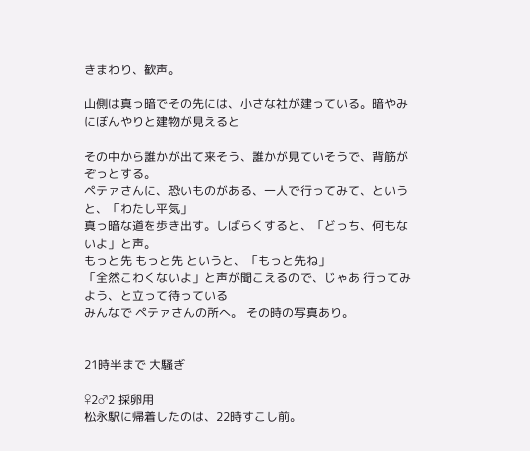きまわり、歓声。

山側は真っ暗でその先には、小さな社が建っている。暗やみにぼんやりと建物が見えると

その中から誰かが出て来そう、誰かが見ていそうで、背筋がぞっとする。
ペテァさんに、恐いものがある、一人で行ってみて、というと、「わたし平気」
真っ暗な道を歩き出す。しばらくすると、「どっち、何もないよ」と声。
もっと先 もっと先 というと、「もっと先ね」
「全然こわくないよ」と声が聞こえるので、じゃあ 行ってみよう、と立って待っている
みんなで ペテァさんの所へ。 その時の写真あり。


21時半まで 大騒ぎ

♀2♂2 採卵用
松永駅に帰着したのは、22時すこし前。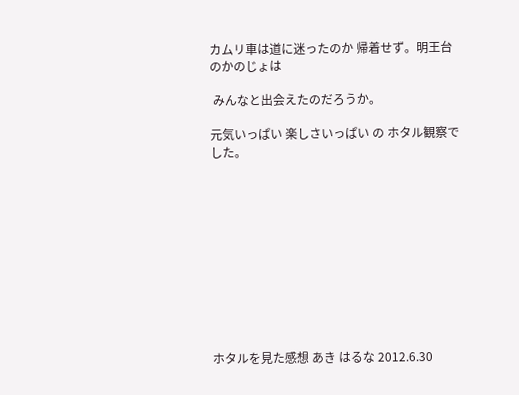カムリ車は道に迷ったのか 帰着せず。明王台のかのじょは

 みんなと出会えたのだろうか。

元気いっぱい 楽しさいっぱい の ホタル観察でした。











ホタルを見た感想 あき はるな 2012.6.30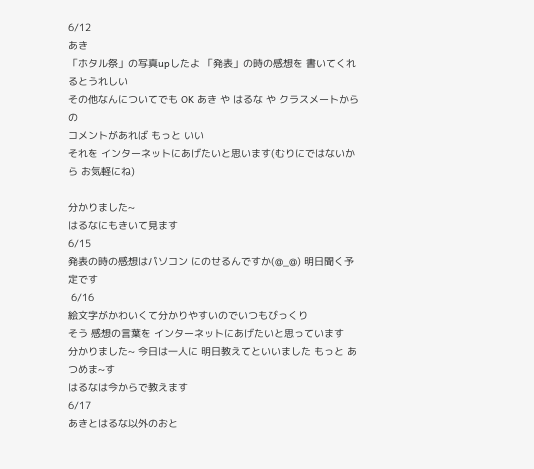6/12
あき
「ホタル祭」の写真upしたよ 「発表」の時の感想を 書いてくれるとうれしい
その他なんについてでも OK あき や はるな や クラスメートからの
コメントがあれば もっと いい
それを インターネットにあげたいと思います(むりにではないから お気軽にね)

分かりました~
はるなにもきいて見ます
6/15
発表の時の感想はパソコン にのせるんですか(@_@) 明日聞く予定です
 6/16
絵文字がかわいくて分かりやすいのでいつもびっくり
そう 感想の言葉を インターネットにあげたいと思っています
分かりました~ 今日は一人に 明日教えてといいました もっと あつめま~す
はるなは今からで教えます
6/17
あきとはるな以外のおと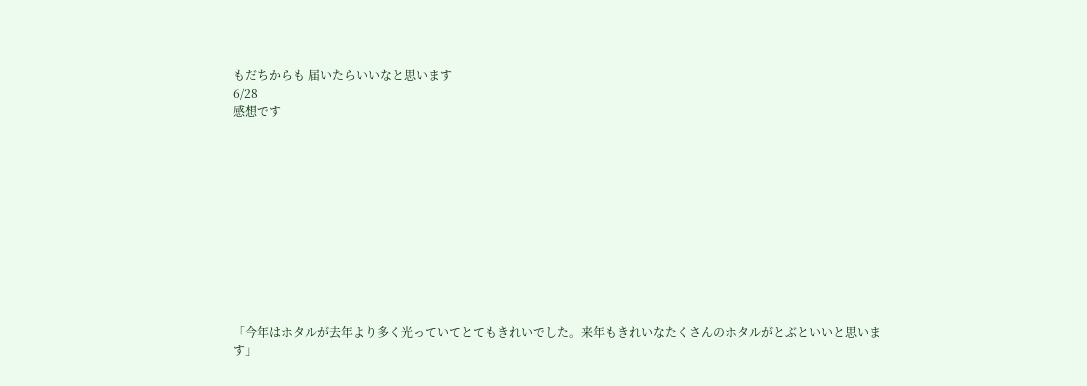もだちからも 届いたらいいなと思います
6/28
感想です











「今年はホタルが去年より多く光っていてとてもきれいでした。来年もきれいなたくさんのホタルがとぶといいと思います」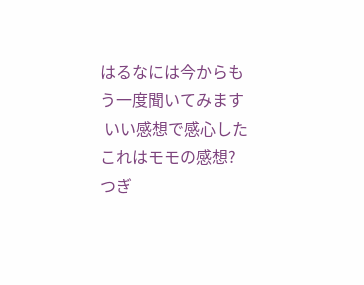はるなには今からもう一度聞いてみます
 いい感想で感心した これはモモの感想? つぎ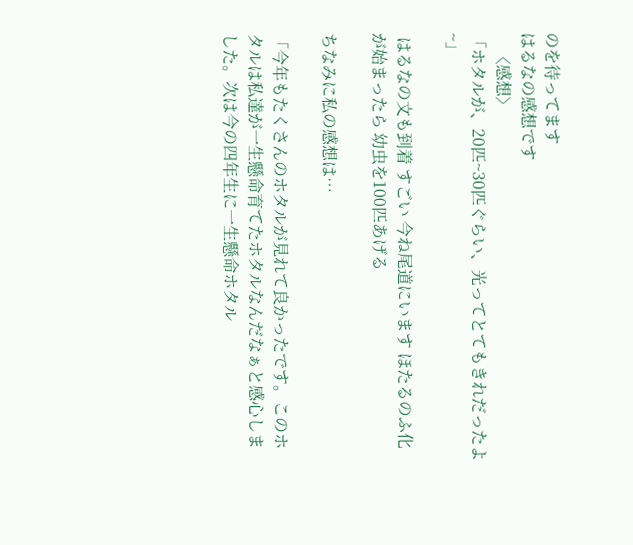のを待ってます
はるなの感想です
    〈感想〉
「ホタルが、20匹~30匹ぐらい、光ってとてもきれだったよ~」

 はるなの文も到着 すごい 今ね尾道にいます ほたるのふ化が始まったら 幼虫を100匹あげる

ちなみに私の感想は…

「今年もたくさんのホタルが見れて良かったです。このホタルは私達が一生懸命育てたホタルなんだなぁと感心しました。次は今の四年生に一生懸命ホタル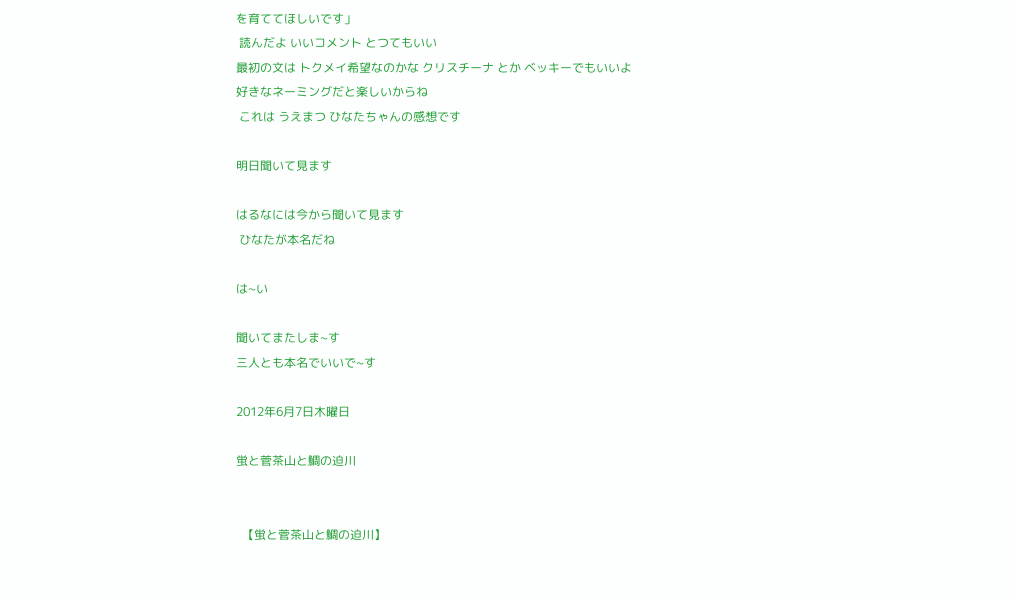を育ててほしいです」
 読んだよ いいコメント とつてもいい
最初の文は トクメイ希望なのかな クリスチーナ とか ベッキーでもいいよ
好きなネーミングだと楽しいからね
 これは うえまつ ひなたちゃんの感想です

明日聞いて見ます

はるなには今から聞いて見ます
 ひなたが本名だね

は~い

聞いてまたしま~す
三人とも本名でいいで~す

2012年6月7日木曜日

蛍と菅茶山と鯛の迫川


  【蛍と菅茶山と鯛の迫川】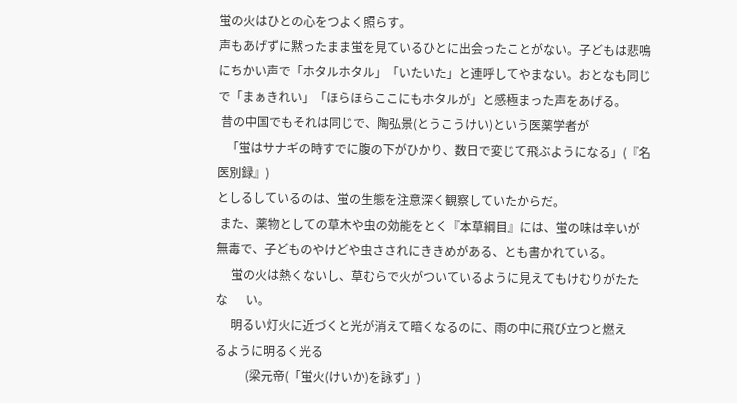蛍の火はひとの心をつよく照らす。
声もあげずに黙ったまま蛍を見ているひとに出会ったことがない。子どもは悲鳴にちかい声で「ホタルホタル」「いたいた」と連呼してやまない。おとなも同じで「まぁきれい」「ほらほらここにもホタルが」と感極まった声をあげる。
 昔の中国でもそれは同じで、陶弘景(とうこうけい)という医薬学者が
   「蛍はサナギの時すでに腹の下がひかり、数日で変じて飛ぶようになる」(『名医別録』)
としるしているのは、蛍の生態を注意深く観察していたからだ。
 また、薬物としての草木や虫の効能をとく『本草綱目』には、蛍の味は辛いが無毒で、子どものやけどや虫さされにききめがある、とも書かれている。
     蛍の火は熱くないし、草むらで火がついているように見えてもけむりがたたな      い。
     明るい灯火に近づくと光が消えて暗くなるのに、雨の中に飛び立つと燃え        るように明るく光る
          (梁元帝(「蛍火(けいか)を詠ず」)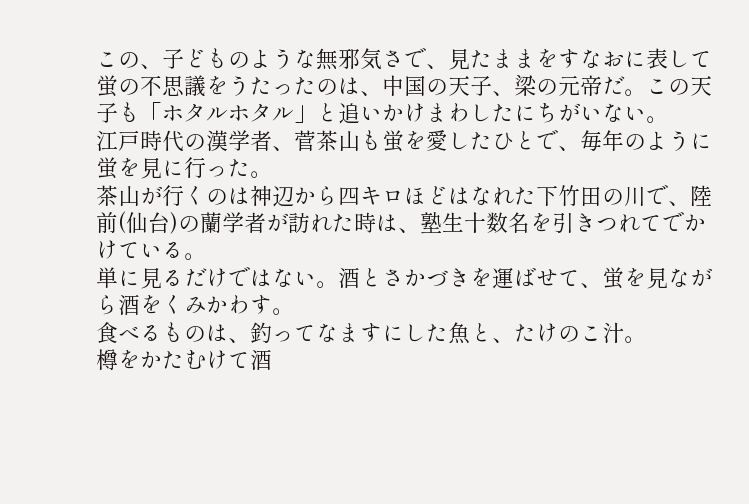この、子どものような無邪気さで、見たままをすなおに表して蛍の不思議をうたったのは、中国の天子、梁の元帝だ。この天子も「ホタルホタル」と追いかけまわしたにちがいない。
江戸時代の漢学者、菅茶山も蛍を愛したひとで、毎年のように蛍を見に行った。
茶山が行くのは神辺から四キロほどはなれた下竹田の川で、陸前(仙台)の蘭学者が訪れた時は、塾生十数名を引きつれてでかけている。
単に見るだけではない。酒とさかづきを運ばせて、蛍を見ながら酒をくみかわす。
食べるものは、釣ってなますにした魚と、たけのこ汁。
樽をかたむけて酒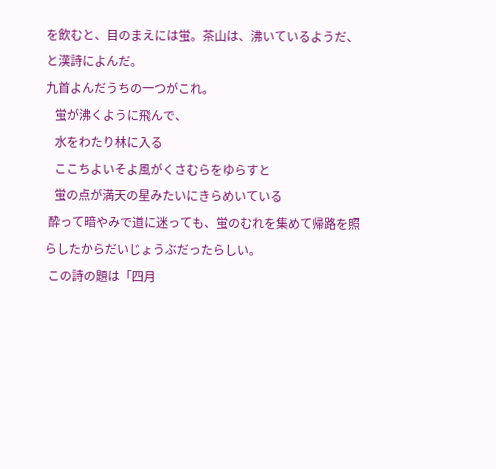を飲むと、目のまえには蛍。茶山は、沸いているようだ、と漢詩によんだ。
九首よんだうちの一つがこれ。
   蛍が沸くように飛んで、
   水をわたり林に入る
   ここちよいそよ風がくさむらをゆらすと
   蛍の点が満天の星みたいにきらめいている
 酔って暗やみで道に迷っても、蛍のむれを集めて帰路を照らしたからだいじょうぶだったらしい。
 この詩の題は「四月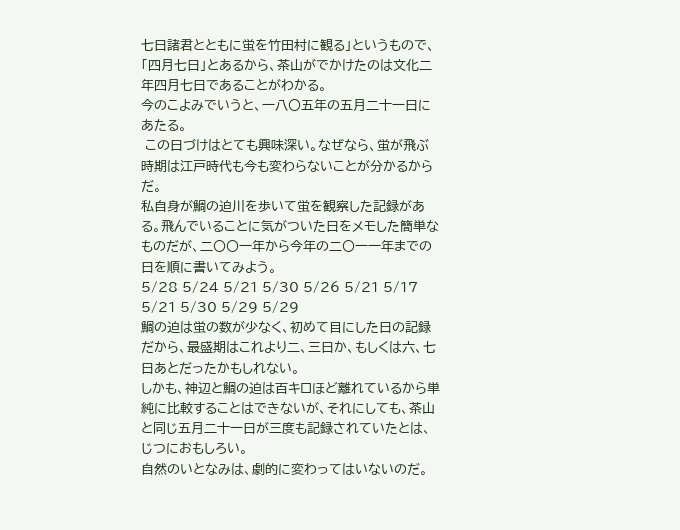七日諸君とともに蛍を竹田村に観る」というもので、「四月七日」とあるから、茶山がでかけたのは文化二年四月七日であることがわかる。
今のこよみでいうと、一八〇五年の五月二十一日にあたる。
 この日づけはとても興味深い。なぜなら、蛍が飛ぶ時期は江戸時代も今も変わらないことが分かるからだ。
私自身が鯛の迫川を歩いて蛍を観察した記録がある。飛んでいることに気がついた日をメモした簡単なものだが、二〇〇一年から今年の二〇一一年までの日を順に書いてみよう。
5/28 5/24 5/21 5/30 5/26 5/21 5/17 5/21 5/30 5/29 5/29
鯛の迫は蛍の数が少なく、初めて目にした日の記録だから、最盛期はこれより二、三日か、もしくは六、七日あとだったかもしれない。
しかも、神辺と鯛の迫は百キロほど離れているから単純に比較することはできないが、それにしても、茶山と同じ五月二十一日が三度も記録されていたとは、じつにおもしろい。
自然のいとなみは、劇的に変わってはいないのだ。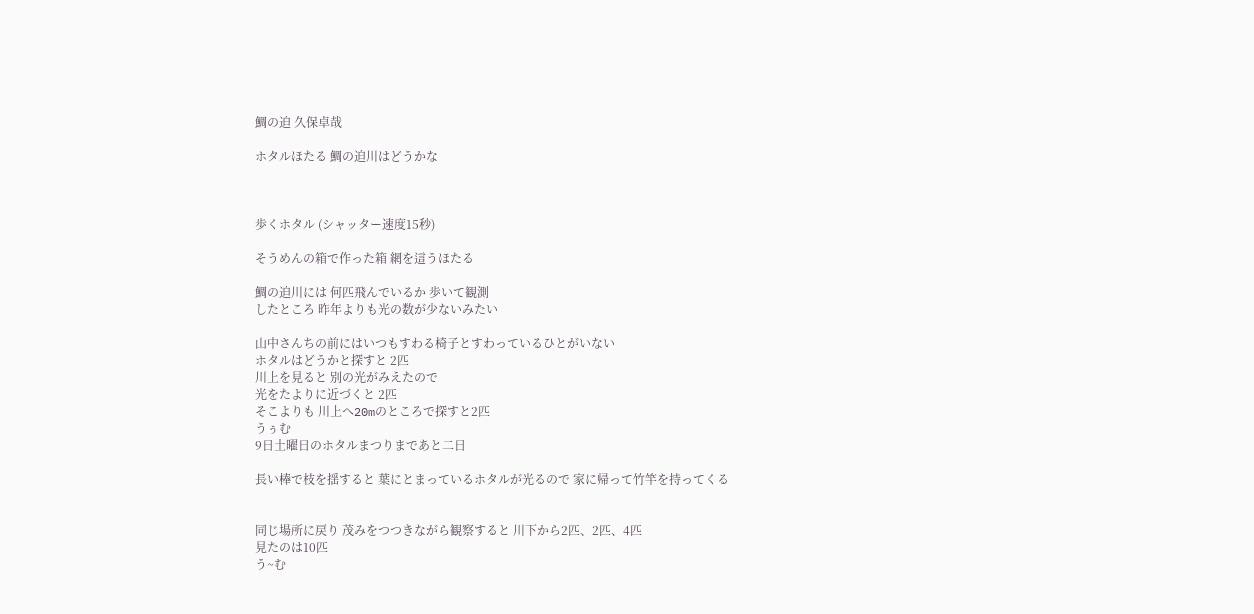鯛の迫 久保卓哉

ホタルほたる 鯛の迫川はどうかな



歩くホタル (シャッター速度15秒)

そうめんの箱で作った箱 網を這うほたる

鯛の迫川には 何匹飛んでいるか 歩いて観測
したところ 昨年よりも光の数が少ないみたい

山中さんちの前にはいつもすわる椅子とすわっているひとがいない
ホタルはどうかと探すと 2匹
川上を見ると 別の光がみえたので
光をたよりに近づくと 2匹
そこよりも 川上へ20mのところで探すと2匹
うぅむ
9日土曜日のホタルまつりまであと二日

長い棒で枝を揺すると 葉にとまっているホタルが光るので 家に帰って竹竿を持ってくる


同じ場所に戻り 茂みをつつきながら観察すると 川下から2匹、2匹、4匹
見たのは10匹
う~む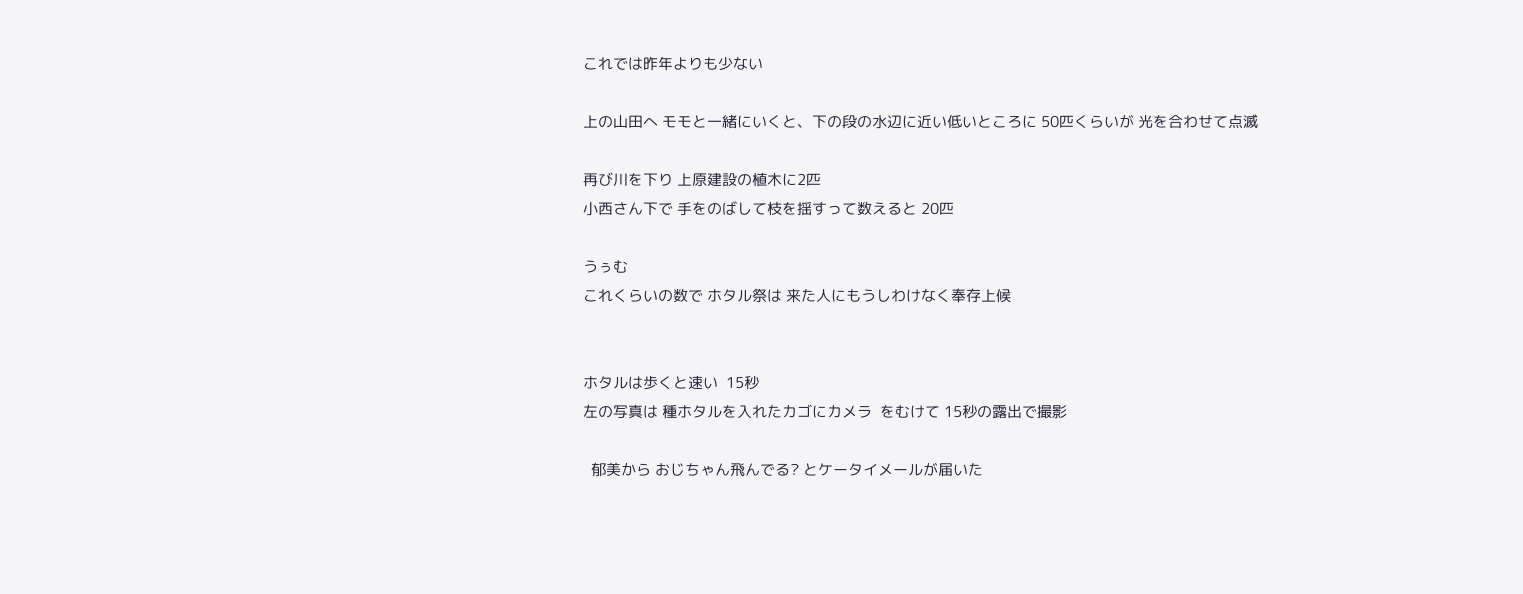これでは昨年よりも少ない

上の山田へ モモと一緒にいくと、下の段の水辺に近い低いところに 50匹くらいが 光を合わせて点滅

再び川を下り 上原建設の植木に2匹
小西さん下で 手をのばして枝を揺すって数えると 20匹

うぅむ
これくらいの数で ホタル祭は 来た人にもうしわけなく奉存上候


ホタルは歩くと速い  15秒
左の写真は 種ホタルを入れたカゴにカメラ  をむけて 15秒の露出で撮影

  郁美から おじちゃん飛んでる? とケータイメールが届いた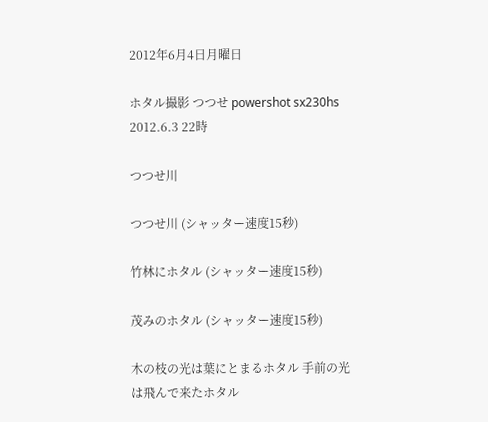2012年6月4日月曜日

ホタル撮影 つつせ powershot sx230hs 2012.6.3 22時

つつせ川

つつせ川 (シャッター速度15秒)

竹林にホタル (シャッター速度15秒)

茂みのホタル (シャッター速度15秒)

木の枝の光は葉にとまるホタル 手前の光は飛んで来たホタル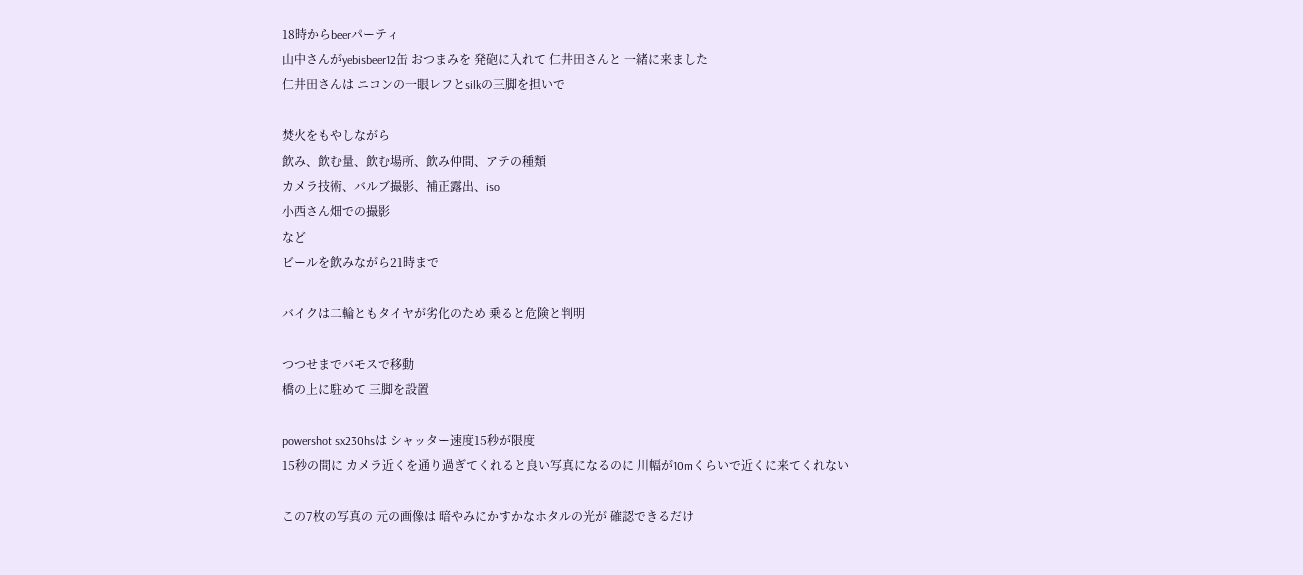18時からbeerパーティ
山中さんがyebisbeer12缶 おつまみを 発砲に入れて 仁井田さんと 一緒に来ました
仁井田さんは ニコンの一眼レフとsilkの三脚を担いで

焚火をもやしながら
飲み、飲む量、飲む場所、飲み仲間、アテの種類
カメラ技術、バルブ撮影、補正露出、iso
小西さん畑での撮影
など
ビールを飲みながら21時まで

バイクは二輪ともタイヤが劣化のため 乗ると危険と判明

つつせまでバモスで移動
橋の上に駐めて 三脚を設置

powershot sx230hsは シャッター速度15秒が限度
15秒の間に カメラ近くを通り過ぎてくれると良い写真になるのに 川幅が10mくらいで近くに来てくれない

この7枚の写真の 元の画像は 暗やみにかすかなホタルの光が 確認できるだけ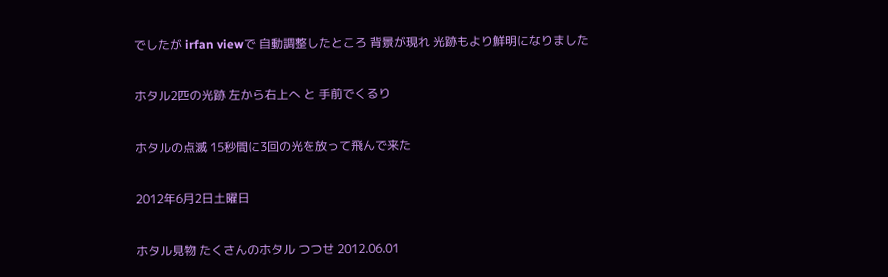でしたが irfan viewで 自動調整したところ 背景が現れ 光跡もより鮮明になりました

ホタル2匹の光跡 左から右上へ と 手前でくるり

ホタルの点滅 15秒間に3回の光を放って飛んで来た

2012年6月2日土曜日

ホタル見物 たくさんのホタル つつせ 2012.06.01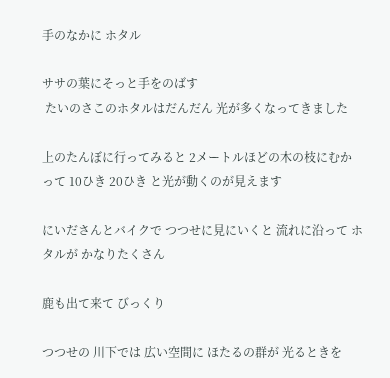手のなかに ホタル

ササの葉にそっと手をのばす
 たいのさこのホタルはだんだん 光が多くなってきました

上のたんぼに行ってみると 2メートルほどの木の枝にむかって 10ひき 20ひき と光が動くのが見えます

にいださんとバイクで つつせに見にいくと 流れに沿って ホタルが かなりたくさん

鹿も出て来て びっくり

つつせの 川下では 広い空間に ほたるの群が 光るときを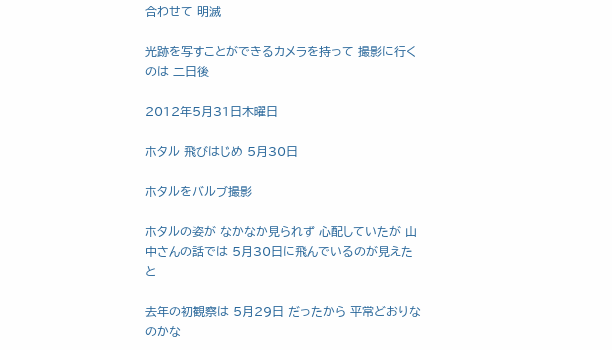合わせて 明滅

光跡を写すことができるカメラを持って 撮影に行くのは 二日後

2012年5月31日木曜日

ホタル 飛びはじめ 5月30日

ホタルをバルブ撮影

ホタルの姿が なかなか見られず 心配していたが 山中さんの話では 5月30日に飛んでいるのが見えた と

去年の初観察は 5月29日 だったから 平常どおりなのかな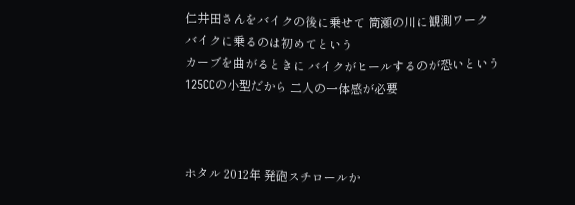仁井田さんをバイクの後に乗せて 筒瀬の川に観測ワーク
バイクに乗るのは初めてという
カーブを曲がるときに バイクがヒールするのが恐いという
125CCの小型だから 二人の一体感が必要



ホタル 2012年 発砲スチロールか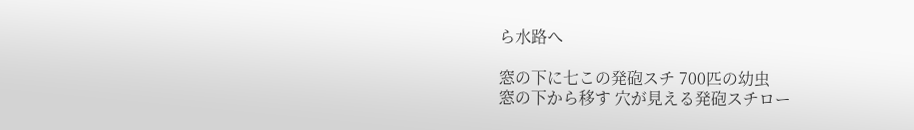ら水路へ

窓の下に七この発砲スチ 700匹の幼虫
窓の下から移す 穴が見える発砲スチロー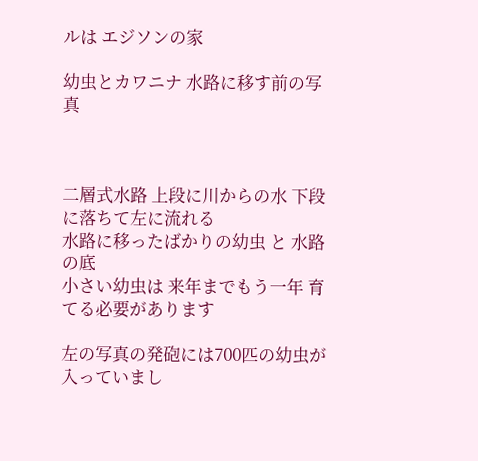ルは エジソンの家

幼虫とカワニナ 水路に移す前の写真



二層式水路 上段に川からの水 下段に落ちて左に流れる
水路に移ったばかりの幼虫 と 水路の底
小さい幼虫は 来年までもう一年 育てる必要があります

左の写真の発砲には700匹の幼虫が入っていまし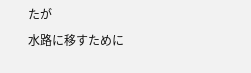たが
水路に移すために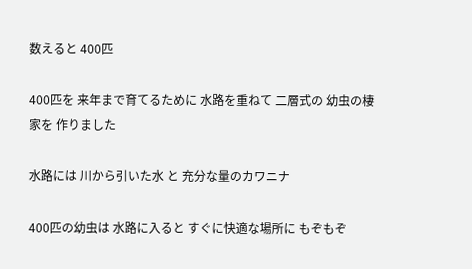数えると 400匹

400匹を 来年まで育てるために 水路を重ねて 二層式の 幼虫の棲家を 作りました

水路には 川から引いた水 と 充分な量のカワニナ

400匹の幼虫は 水路に入ると すぐに快適な場所に もぞもぞ